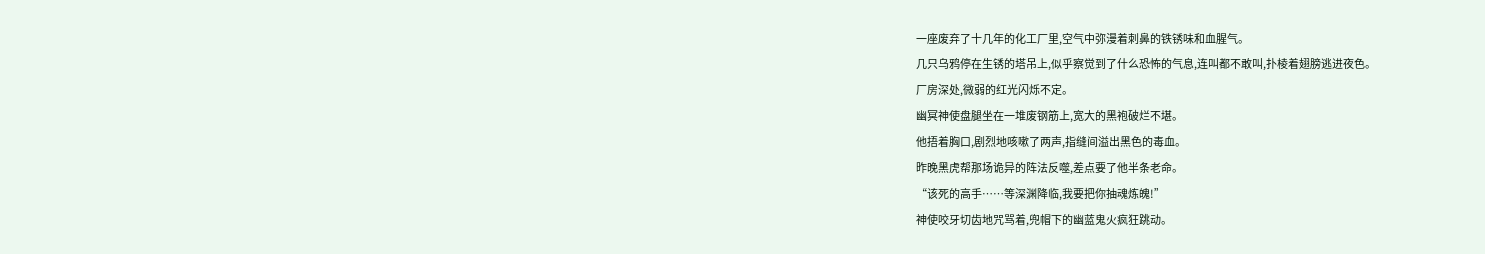一座废弃了十几年的化工厂里,空气中弥漫着刺鼻的铁锈味和血腥气。
几只乌鸦停在生锈的塔吊上,似乎察觉到了什么恐怖的气息,连叫都不敢叫,扑棱着翅膀逃进夜色。
厂房深处,微弱的红光闪烁不定。
幽冥神使盘腿坐在一堆废钢筋上,宽大的黑袍破烂不堪。
他捂着胸口,剧烈地咳嗽了两声,指缝间溢出黑色的毒血。
昨晚黑虎帮那场诡异的阵法反噬,差点要了他半条老命。
“该死的高手……等深渊降临,我要把你抽魂炼魄!”
神使咬牙切齿地咒骂着,兜帽下的幽蓝鬼火疯狂跳动。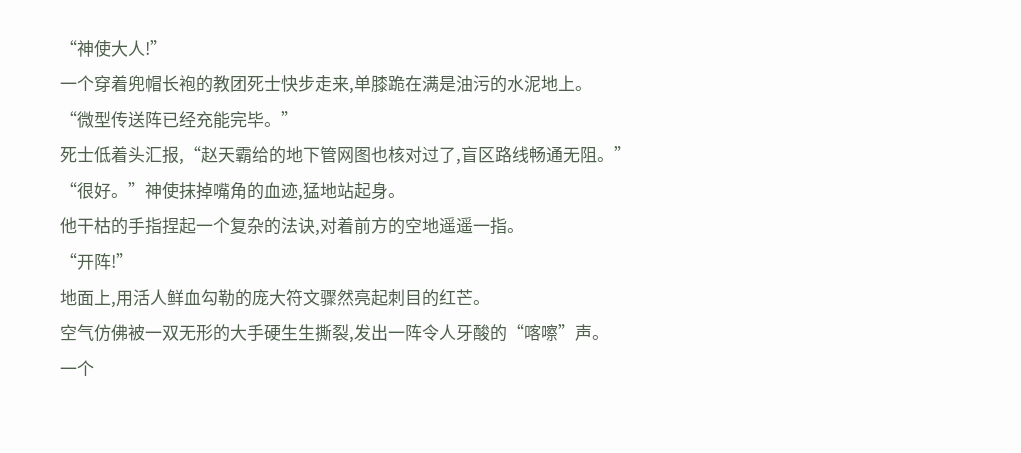“神使大人!”
一个穿着兜帽长袍的教团死士快步走来,单膝跪在满是油污的水泥地上。
“微型传送阵已经充能完毕。”
死士低着头汇报,“赵天霸给的地下管网图也核对过了,盲区路线畅通无阻。”
“很好。”神使抹掉嘴角的血迹,猛地站起身。
他干枯的手指捏起一个复杂的法诀,对着前方的空地遥遥一指。
“开阵!”
地面上,用活人鲜血勾勒的庞大符文骤然亮起刺目的红芒。
空气仿佛被一双无形的大手硬生生撕裂,发出一阵令人牙酸的“喀嚓”声。
一个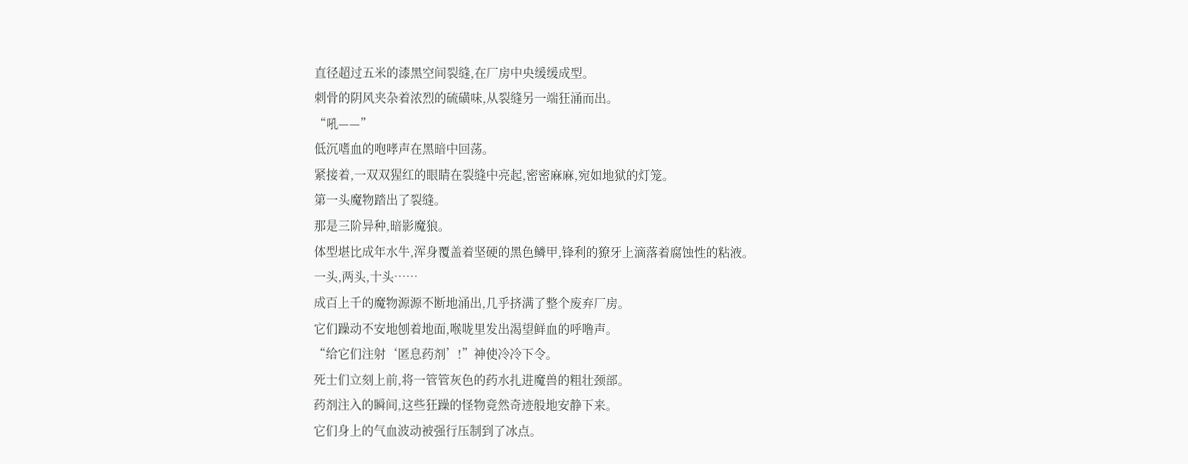直径超过五米的漆黑空间裂缝,在厂房中央缓缓成型。
刺骨的阴风夹杂着浓烈的硫磺味,从裂缝另一端狂涌而出。
“吼——”
低沉嗜血的咆哮声在黑暗中回荡。
紧接着,一双双猩红的眼睛在裂缝中亮起,密密麻麻,宛如地狱的灯笼。
第一头魔物踏出了裂缝。
那是三阶异种,暗影魔狼。
体型堪比成年水牛,浑身覆盖着坚硬的黑色鳞甲,锋利的獠牙上滴落着腐蚀性的粘液。
一头,两头,十头……
成百上千的魔物源源不断地涌出,几乎挤满了整个废弃厂房。
它们躁动不安地刨着地面,喉咙里发出渴望鲜血的呼噜声。
“给它们注射‘匿息药剂’!”神使冷冷下令。
死士们立刻上前,将一管管灰色的药水扎进魔兽的粗壮颈部。
药剂注入的瞬间,这些狂躁的怪物竟然奇迹般地安静下来。
它们身上的气血波动被强行压制到了冰点。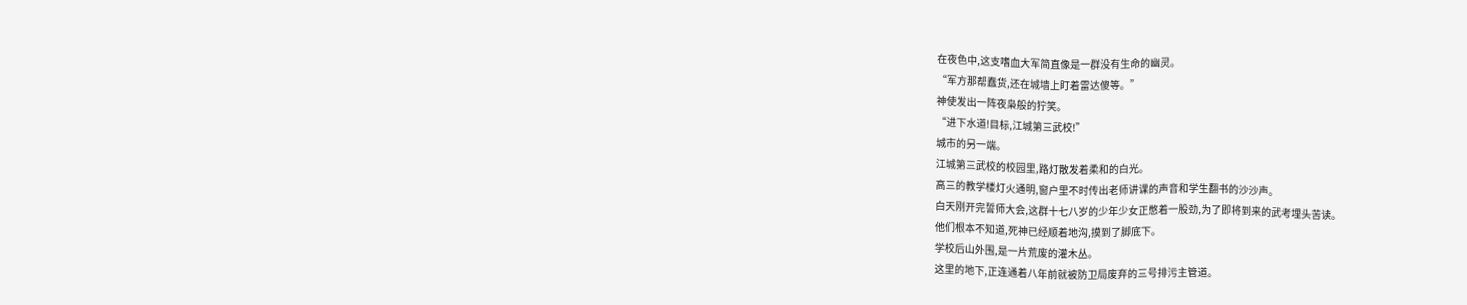在夜色中,这支嗜血大军简直像是一群没有生命的幽灵。
“军方那帮蠢货,还在城墙上盯着雷达傻等。”
神使发出一阵夜枭般的狞笑。
“进下水道!目标,江城第三武校!”
城市的另一端。
江城第三武校的校园里,路灯散发着柔和的白光。
高三的教学楼灯火通明,窗户里不时传出老师讲课的声音和学生翻书的沙沙声。
白天刚开完誓师大会,这群十七八岁的少年少女正憋着一股劲,为了即将到来的武考埋头苦读。
他们根本不知道,死神已经顺着地沟,摸到了脚底下。
学校后山外围,是一片荒废的灌木丛。
这里的地下,正连通着八年前就被防卫局废弃的三号排污主管道。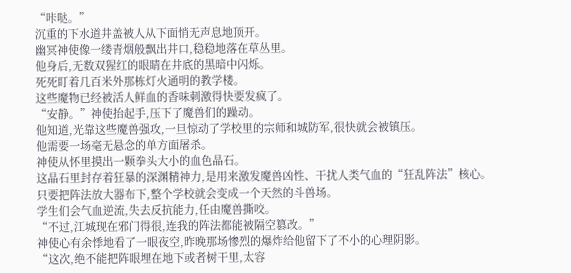“咔哒。”
沉重的下水道井盖被人从下面悄无声息地顶开。
幽冥神使像一缕青烟般飘出井口,稳稳地落在草丛里。
他身后,无数双猩红的眼睛在井底的黑暗中闪烁。
死死盯着几百米外那栋灯火通明的教学楼。
这些魔物已经被活人鲜血的香味刺激得快要发疯了。
“安静。”神使抬起手,压下了魔兽们的躁动。
他知道,光靠这些魔兽强攻,一旦惊动了学校里的宗师和城防军,很快就会被镇压。
他需要一场毫无悬念的单方面屠杀。
神使从怀里摸出一颗拳头大小的血色晶石。
这晶石里封存着狂暴的深渊精神力,是用来激发魔兽凶性、干扰人类气血的“狂乱阵法”核心。
只要把阵法放大器布下,整个学校就会变成一个天然的斗兽场。
学生们会气血逆流,失去反抗能力,任由魔兽撕咬。
“不过,江城现在邪门得很,连我的阵法都能被隔空篡改。”
神使心有余悸地看了一眼夜空,昨晚那场惨烈的爆炸给他留下了不小的心理阴影。
“这次,绝不能把阵眼埋在地下或者树干里,太容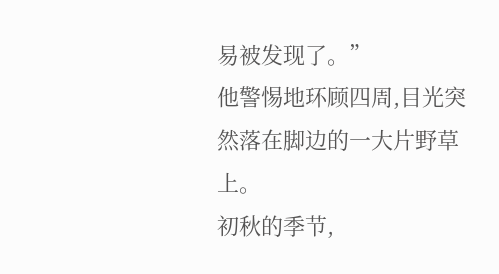易被发现了。”
他警惕地环顾四周,目光突然落在脚边的一大片野草上。
初秋的季节,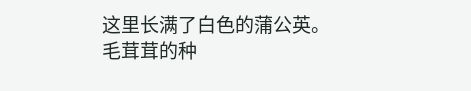这里长满了白色的蒲公英。
毛茸茸的种